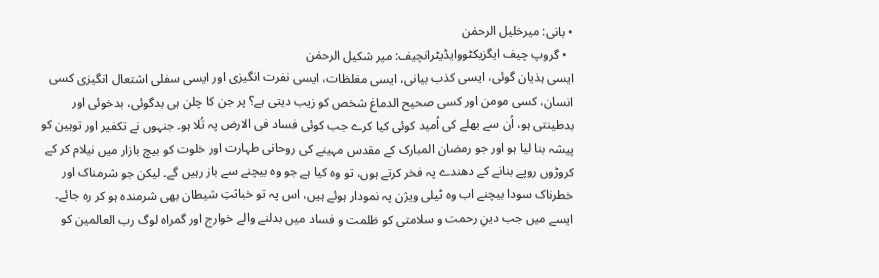• بانی: میرخلیل الرحمٰن
  • گروپ چیف ایگزیکٹووایڈیٹرانچیف: میر شکیل الرحمٰن
ایسی ہذیان گوئی، ایسی کذب بیانی، ایسی مغلظات، ایسی نفرت انگیزی اور ایسی سفلی اشتعال انگیزی کسی انسان، کسی مومن اور کسی صحیح الدماغ شخص کو زیب دیتی ہے؟ پر جن کا چلن ہی بدگوئی، بدخوئی اور بدطینتی ہو، اُن سے بھلے کی اُمید کوئی کیا کرے جب کوئی فساد فی الارض پہ تُلا ہو۔ جنہوں نے تکفیر اور توہین کو پیشہ بنا لیا ہو اور جو رمضان المبارک کے مقدس مہینے کی روحانی طہارت اور خلوت کو بیچ بازار میں نیلام کر کے کروڑوں روپے بنانے کے دھندے پہ فخر کرتے ہوں، تو وہ کیا ہے جو وہ بیچنے سے باز رہیں گے۔ لیکن جو شرمناک اور خطرناک سودا بیچنے اب وہ ٹیلی ویژن پہ نمودار ہوئے ہیں، اس پہ تو خباثتِ شیطان بھی شرمندہ ہو کر رہ جائے۔ ایسے میں جب دینِ رحمت و سلامتی کو ظلمت و فساد میں بدلنے والے خوارج اور گمراہ لوگ رب العالمین کو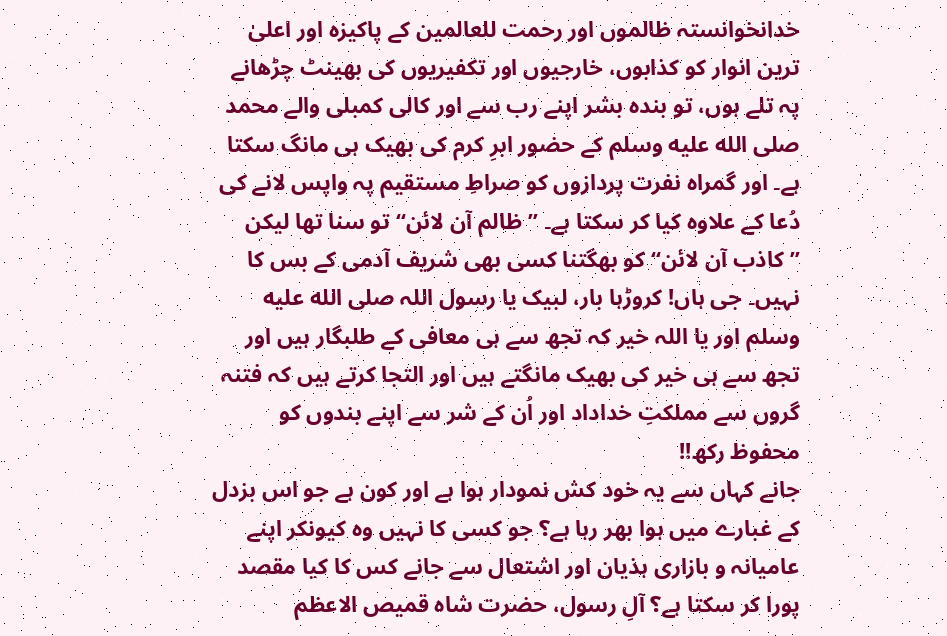خدانخوانستہ ظالموں اور رحمت للعالمین کے پاکیزہ اور اعلیٰ ترین انوار کو کذابوں، خارجیوں اور تکفیریوں کی بھینٹ چڑھانے پہ تلے ہوں، تو بندہ بشر اپنے رب سے اور کالی کمبلی والے محمد صلى الله عليه وسلم کے حضور ابرِ کرم کی بھیک ہی مانگ سکتا ہے۔ اور گمراہ نفرت پردازوں کو صراطِ مستقیم پہ واپس لانے کی دُعا کے علاوہ کیا کر سکتا ہے۔ ’’ظالم آن لائن‘‘ تو سنا تھا لیکن ’’کاذب آن لائن‘‘ کو بھگتنا کسی بھی شریف آدمی کے بس کا نہیں۔ جی ہاں! کروڑہا بار، لبیک یا رسول اللہ صلى الله عليه وسلم اور یا اللہ خیر کہ تجھ سے ہی معافی کے طلبگار ہیں اور تجھ سے ہی خیر کی بھیک مانگتے ہیں اور التجا کرتے ہیں کہ فتنہ گروں سے مملکتِ خداداد اور اُن کے شر سے اپنے بندوں کو محفوظ رکھ!!
جانے کہاں سے یہ خود کش نمودار ہوا ہے اور کون ہے جو اس بزدل کے غبارے میں ہوا بھر رہا ہے؟ جو کسی کا نہیں وہ کیونکر اپنے عامیانہ و بازاری ہذیان اور اشتعال سے جانے کس کا کیا مقصد پورا کر سکتا ہے؟ آلِ رسول، حضرت شاہ قمیص الاعظم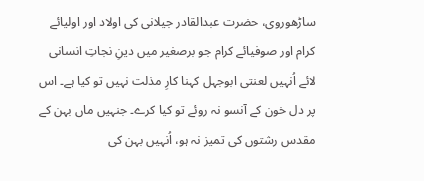ساڑھوروی، حضرت عبدالقادر جیلانی کی اولاد اور اولیائے کرام اور صوفیائے کرام جو برصغیر میں دینِ نجاتِ انسانی لائے اُنہیں لعنتی ابوجہل کہنا کارِ مذلت نہیں تو کیا ہے۔ اس پر دل خون کے آنسو نہ روئے تو کیا کرے۔ جنہیں ماں بہن کے مقدس رشتوں کی تمیز نہ ہو، اُنہیں بہن کی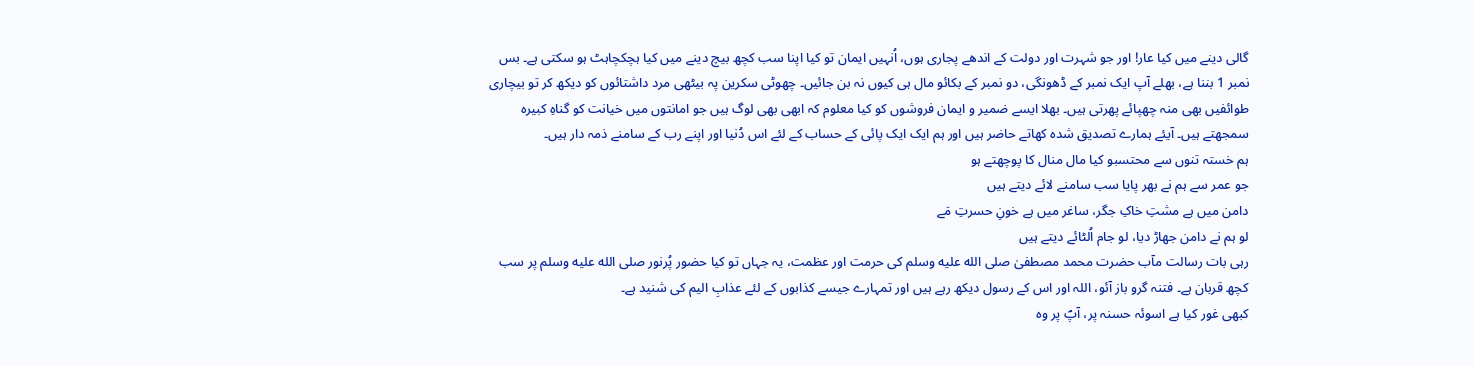گالی دینے میں کیا عار! اور جو شہرت اور دولت کے اندھے پجاری ہوں، اُنہیں ایمان تو کیا اپنا سب کچھ بیچ دینے میں کیا ہچکچاہٹ ہو سکتی ہے۔ بس نمبر 1 بننا ہے، بھلے آپ ایک نمبر کے ڈھونگی، دو نمبر کے بکائو مال ہی کیوں نہ بن جائیں۔ چھوٹی سکرین پہ بیٹھی مرد داشتائوں کو دیکھ کر تو بیچاری طوائفیں بھی منہ چھپائے پھرتی ہیں۔ بھلا ایسے ضمیر و ایمان فروشوں کو کیا معلوم کہ ابھی بھی لوگ ہیں جو امانتوں میں خیانت کو گناہِ کبیرہ سمجھتے ہیں۔ آیئے ہمارے تصدیق شدہ کھاتے حاضر ہیں اور ہم ایک ایک پائی کے حساب کے لئے اس دُنیا اور اپنے رب کے سامنے ذمہ دار ہیں۔
ہم خستہ تنوں سے محتسبو کیا مال منال کا پوچھتے ہو
جو عمر سے ہم نے بھر پایا سب سامنے لائے دیتے ہیں
دامن میں ہے مشتِ خاکِ جگر، ساغر میں ہے خونِ حسرتِ مَے
لو ہم نے دامن جھاڑ دیا، لو جام اُلٹائے دیتے ہیں
رہی بات رسالت مآب حضرت محمد مصطفیٰ صلى الله عليه وسلم کی حرمت اور عظمت، یہ جہاں تو کیا حضور پُرنور صلى الله عليه وسلم پر سب کچھ قربان ہے۔ فتنہ گرو باز آئو، اللہ اور اس کے رسول دیکھ رہے ہیں اور تمہارے جیسے کذابوں کے لئے عذابِ الیم کی شنید ہے۔
کبھی غور کیا ہے اسوئہ حسنہ پر، آپؐ پر وہ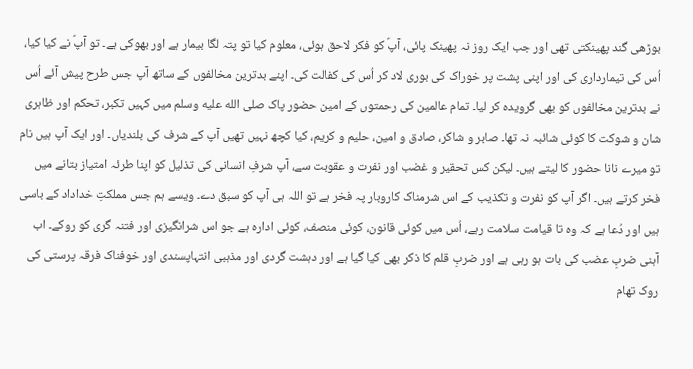بوڑھی گند پھینکتی تھی اور جب ایک روز نہ پھینک پائی، آپؐ کو فکر لاحق ہوئی، معلوم کیا تو پتہ لگا بیمار ہے اور بھوکی ہے۔ تو آپؐ نے کیا کیا، اُس کی تیمارداری کی اور اپنی پشت پر خوراک کی بوری لاد کر اُس کی کفالت کی۔ اپنے بدترین مخالفوں کے ساتھ آپ جس طرح پیش آئے اُس نے بدترین مخالفوں کو بھی گرویدہ کر لیا۔ تمام عالمین کی رحمتوں کے امین حضور پاک صلى الله عليه وسلم میں کہیں تکبر، تحکم اور ظاہری شان و شوکت کا کوئی شائبہ نہ تھا۔ صابر و شاکر، صادق و امین، حلیم و کریم، کیا کچھ نہیں تھیں آپ کے شرف کی بلندیاں۔ اور ایک آپ ہیں نام تو میرے نانا حضور کا لیتے ہیں۔ لیکن کس تحقیر و غضب اور نفرت و عقوبت سے، آپ شرفِ انسانی کی تذلیل کو اپنا طرئہ امتیاز بتانے میں فخر کرتے ہیں۔ اگر آپ کو نفرت و تکذیب کے اس شرمناک کاروبار پہ فخر ہے تو اللہ ہی آپ کو سبق دے۔ ویسے ہم جس مملکتِ خداداد کے باسی ہیں اور دُعا ہے کہ وہ تا قیامت سلامت رہے، اُس میں کوئی قانون، کوئی منصف، کوئی ادارہ ہے جو اس شرانگیزی اور فتنہ گری کو روکے۔ اب آہنی ضربِ عضب کی بات ہو رہی ہے اور ضربِ قلم کا ذکر بھی کیا گیا ہے اور دہشت گردی اور مذہبی انتہاپسندی اور خوفناک فرقہ پرستی کی روک تھام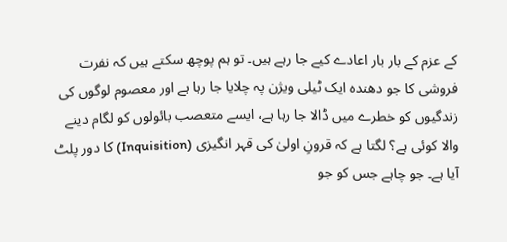کے عزم کے بار بار اعادے کیے جا رہے ہیں۔ تو ہم پوچھ سکتے ہیں کہ نفرت فروشی کا جو دھندہ ایک ٹیلی ویژن پہ چلایا جا رہا ہے اور معصوم لوگوں کی زندگیوں کو خطرے میں ڈالا جا رہا ہے، ایسے متعصب بائولوں کو لگام دینے والا کوئی ہے؟ لگتا ہے کہ قرونِ اولیٰ کی قہر انگیزی (Inquisition) کا دور پلٹ آیا ہے۔ جو چاہے جس کو جو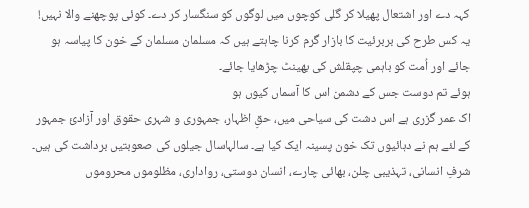کہہ دے اور اشتعال پھیلا کر گلی کوچوں میں لوگوں کو سنگسار کر دے۔ کوئی پوچھنے والا نہیں! یہ کس طرح کی بربرئیت کا بازار گرم کرنا چاہتے ہیں کہ مسلمان مسلمان کے خون کا پیاسہ ہو جائے اور اُمت کو باہمی چپقلش کی بھینٹ چڑھایا جائے۔
ہوئے تم دوست جس کے دشمن اس کا آسماں کیوں ہو
اک عمر گزری ہے اس دشت کی سیاحی میں، حقِ اظہار، جمہوری و شہری حقوق اور آزادیٔ جمہور کے لئے ہم نے دہائیوں تک خون پسینہ ایک کیا ہے۔ سالہاسال جیلوں کی صعوبتیں برداشت کی ہیں۔ شرفِ انسانی، تہذیبی چلن، بھائی چارے، انسان دوستی، رواداری، مظلوموں محروموں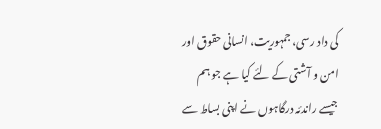کی داد رسی، جمہوریت، انسانی حقوق اور امن و آشتی کے لئے کیا ہے جو ہم جیسے راندئہ درگاہوں نے اپنی بساط سے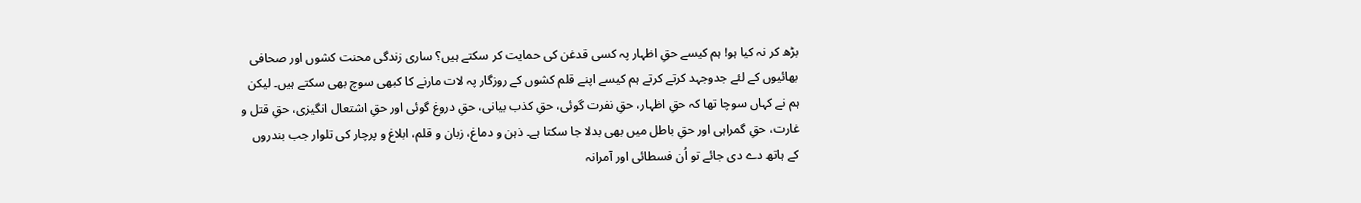بڑھ کر نہ کیا ہو! ہم کیسے حقِ اظہار پہ کسی قدغن کی حمایت کر سکتے ہیں؟ ساری زندگی محنت کشوں اور صحافی بھائیوں کے لئے جدوجہد کرتے کرتے ہم کیسے اپنے قلم کشوں کے روزگار پہ لات مارنے کا کبھی سوچ بھی سکتے ہیں۔ لیکن ہم نے کہاں سوچا تھا کہ حقِ اظہار، حقِ نفرت گوئی، حقِ کذب بیانی، حقِ دروغ گوئی اور حقِ اشتعال انگیزی، حقِ قتل و غارت، حقِ گمراہی اور حقِ باطل میں بھی بدلا جا سکتا ہے۔ ذہن و دماغ، زبان و قلم، ابلاغ و پرچار کی تلوار جب بندروں کے ہاتھ دے دی جائے تو اُن فسطائی اور آمرانہ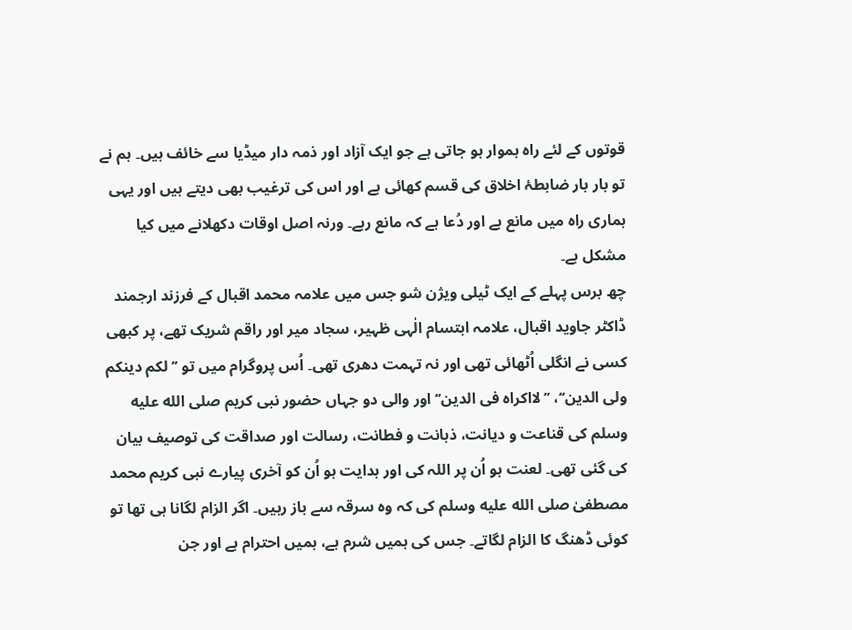قوتوں کے لئے راہ ہموار ہو جاتی ہے جو ایک آزاد اور ذمہ دار میڈیا سے خائف ہیں۔ ہم نے تو بار بار ضابطۂ اخلاق کی قسم کھائی ہے اور اس کی ترغیب بھی دیتے ہیں اور یہی ہماری راہ میں مانع ہے اور دُعا ہے کہ مانع رہے۔ ورنہ اصل اوقات دکھلانے میں کیا مشکل ہے۔
چھ برس پہلے کے ایک ٹیلی ویژن شو جس میں علامہ محمد اقبال کے فرزند ارجمند ڈاکٹر جاوید اقبال، علامہ ابتسام الٰہی ظہیر، سجاد میر اور راقم شریک تھے، پر کبھی کسی نے انگلی اُٹھائی تھی اور نہ تہمت دھری تھی۔ اُس پروگرام میں تو ’’لکم دینکم ولی الدین‘‘، ’’لااکراہ فی الدین‘‘ اور والی دو جہاں حضور نبی کریم صلى الله عليه وسلم کی قناعت و دیانت، ذہانت و فطانت، رسالت اور صداقت کی توصیف بیان کی گئی تھی۔ لعنت ہو اُن پر اللہ کی اور ہدایت ہو اُن کو آخری پیارے نبی کریم محمد مصطفیٰ صلى الله عليه وسلم کی کہ وہ سرقہ سے باز رہیں۔ اگر الزام لگانا ہی تھا تو کوئی ڈھنگ کا الزام لگاتے۔ جس کی ہمیں شرم ہے، ہمیں احترام ہے اور جن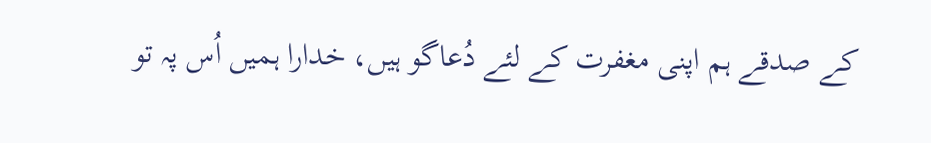کے صدقے ہم اپنی مغفرت کے لئے دُعاگو ہیں، خدارا ہمیں اُس پہ تو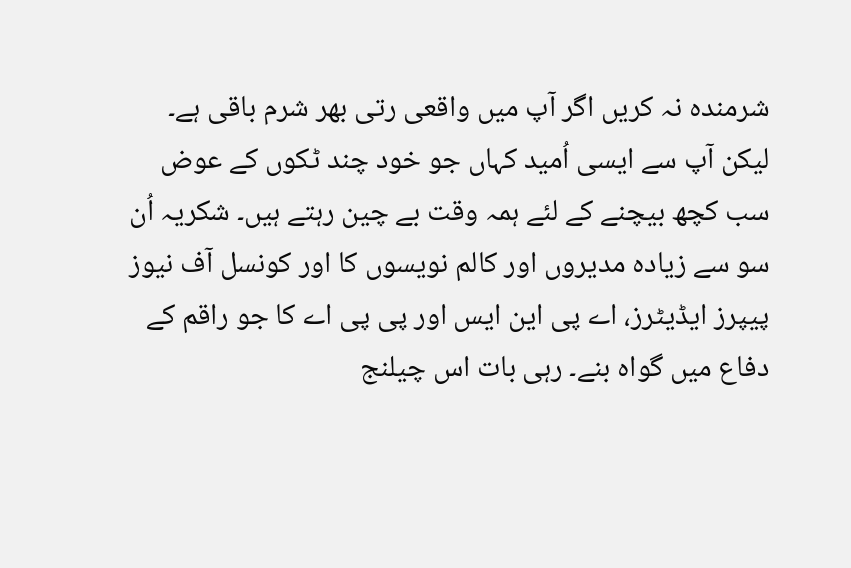شرمندہ نہ کریں اگر آپ میں واقعی رتی بھر شرم باقی ہے۔ لیکن آپ سے ایسی اُمید کہاں جو خود چند ٹکوں کے عوض سب کچھ بیچنے کے لئے ہمہ وقت بے چین رہتے ہیں۔ شکریہ اُن سو سے زیادہ مدیروں اور کالم نویسوں کا اور کونسل آف نیوز پیپرز ایڈیٹرز، اے پی این ایس اور پی پی اے کا جو راقم کے دفاع میں گواہ بنے۔ رہی بات اس چیلنج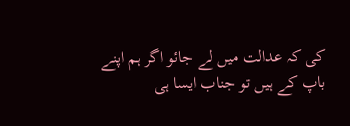کی کہ عدالت میں لے جائو اگر ہم اپنے باپ کے ہیں تو جناب ایسا ہی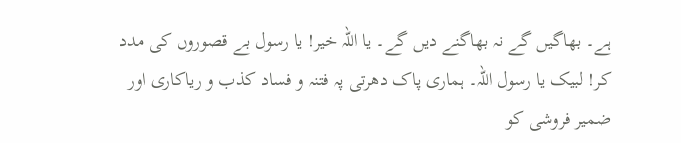ہے۔ بھاگیں گے نہ بھاگنے دیں گے۔ یا اللہ خیر! یا رسول بے قصوروں کی مدد کر! لبیک یا رسول اللہ۔ ہماری پاک دھرتی پہ فتنہ و فساد کذب و ریاکاری اور ضمیر فروشی کو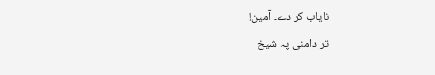نایاب کر دے۔ آمین!
تر دامنی پہ شیخ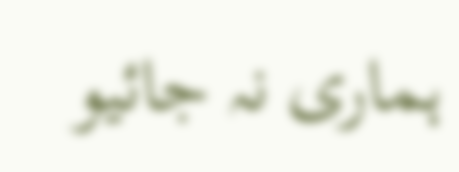ہماری نہ جائیو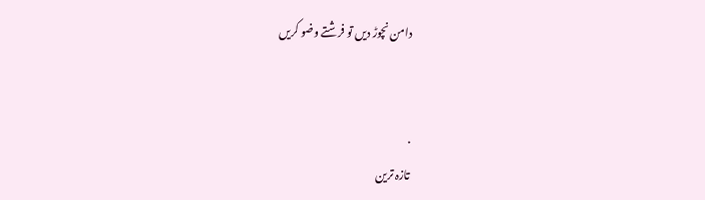دامن نچوڑ دیں تو فرشتے وضو کریں


.
تازہ ترین